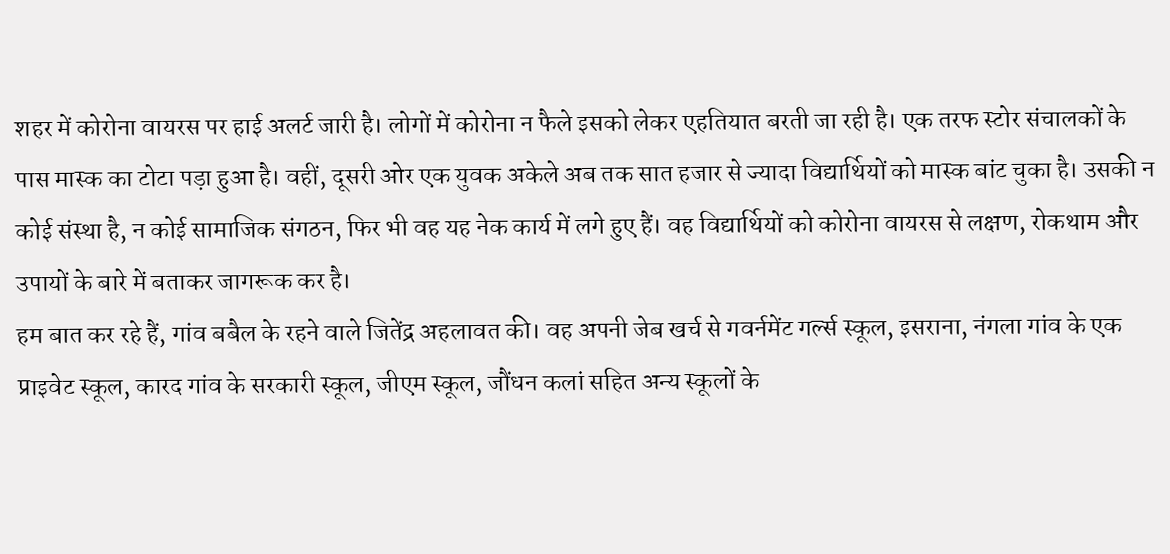शहर में कोरोना वायरस पर हाई अलर्ट जारी है। लोगों में कोरोना न फैले इसको लेकर एहतियात बरती जा रही है। एक तरफ स्टोर संचालकों के पास मास्क का टोटा पड़ा हुआ है। वहीं, दूसरी ओर एक युवक अकेले अब तक सात हजार से ज्यादा विद्यार्थियों को मास्क बांट चुका है। उसकी न कोई संस्था है, न कोई सामाजिक संगठन, फिर भी वह यह नेक कार्य में लगे हुए हैं। वह विद्यार्थियों को कोरोना वायरस से लक्षण, रोकथाम और उपायों के बारे में बताकर जागरूक कर है।
हम बात कर रहे हैं, गांव बबैल के रहने वाले जितेंद्र अहलावत की। वह अपनी जेब खर्च से गवर्नमेंट गर्ल्स स्कूल, इसराना, नंगला गांव के एक प्राइवेट स्कूल, कारद गांव के सरकारी स्कूल, जीएम स्कूल, जौंधन कलां सहित अन्य स्कूलों के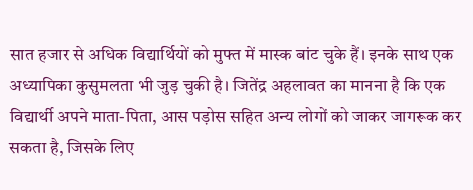सात हजार से अधिक विद्यार्थियों को मुफ्त में मास्क बांट चुके हैं। इनके साथ एक अध्यापिका कुसुमलता भी जुड़ चुकी है। जितेंद्र अहलावत का मानना है कि एक विद्यार्थी अपने माता-पिता, आस पड़ोस सहित अन्य लोगों को जाकर जागरूक कर सकता है, जिसके लिए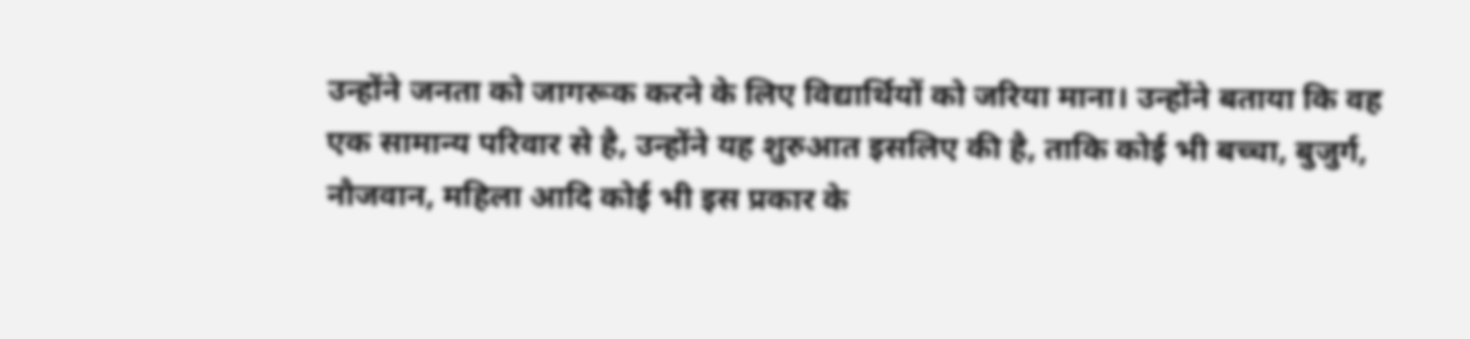उन्होंने जनता को जागरूक करने के लिए विद्यार्थियों को जरिया माना। उन्होंने बताया कि वह एक सामान्य परिवार से है, उन्होंने यह शुरुआत इसलिए की है, ताकि कोई भी बच्चा, बुजुर्ग, नौजवान, महिला आदि कोई भी इस प्रकार के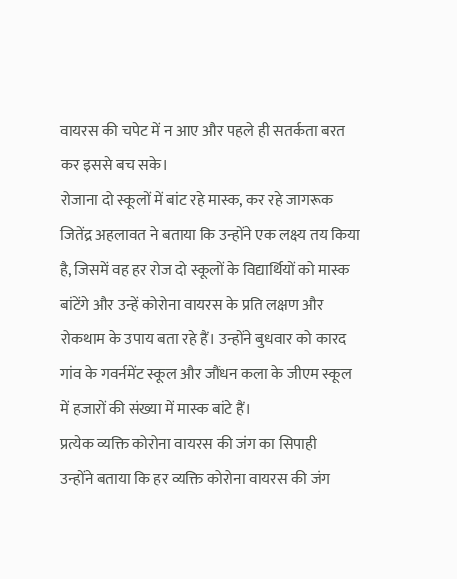वायरस की चपेट में न आए और पहले ही सतर्कता बरत कर इससे बच सके।
रोजाना दो स्कूलों में बांट रहे मास्क, कर रहे जागरूक
जितेंद्र अहलावत ने बताया कि उन्होंने एक लक्ष्य तय किया है, जिसमें वह हर रोज दो स्कूलों के विद्यार्थियों को मास्क बांटेंगे और उन्हें कोरोना वायरस के प्रति लक्षण और रोकथाम के उपाय बता रहे हैं। उन्होंने बुधवार को कारद गांव के गवर्नमेंट स्कूल और जौंधन कला के जीएम स्कूल में हजारों की संख्या में मास्क बांटे हैं।
प्रत्येक व्यक्ति कोरोना वायरस की जंग का सिपाही
उन्होंने बताया कि हर व्यक्ति कोरोना वायरस की जंग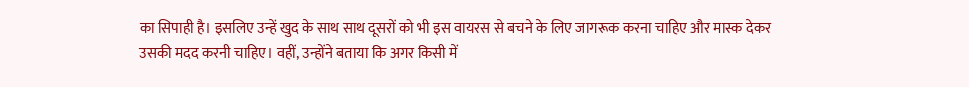का सिपाही है। इसलिए उन्हें खुद के साथ साथ दूसरों को भी इस वायरस से बचने के लिए जागरूक करना चाहिए और मास्क देकर उसकी मदद करनी चाहिए। वहीं, उन्होंने बताया कि अगर किसी में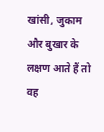खांसी, जुकाम और बुखार के लक्षण आते हैं तो वह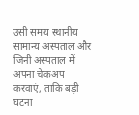उसी समय स्थानीय सामान्य अस्पताल और जिनी अस्पताल में अपना चेकअप करवाएं, ताकि बड़ी घटना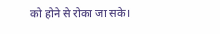को होने से रोका जा सके।